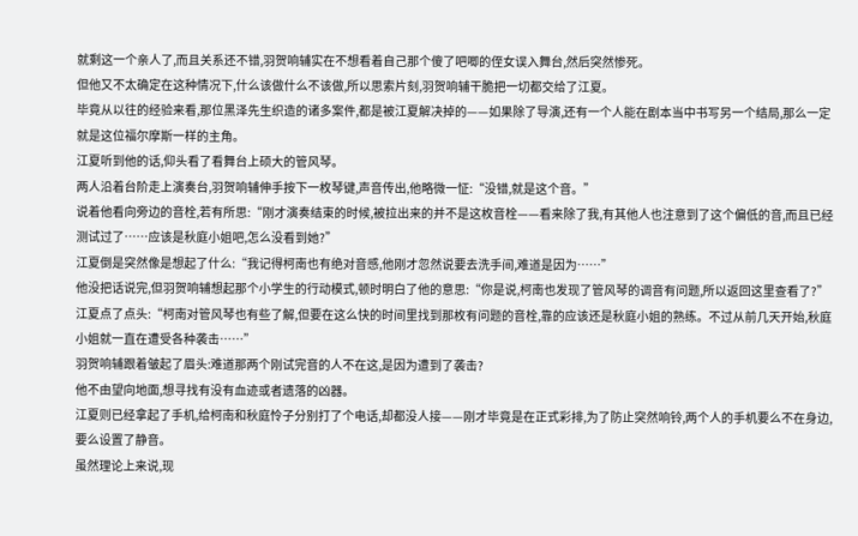就剩这一个亲人了,而且关系还不错,羽贺响辅实在不想看着自己那个傻了吧唧的侄女误入舞台,然后突然惨死。
但他又不太确定在这种情况下,什么该做什么不该做,所以思索片刻,羽贺响辅干脆把一切都交给了江夏。
毕竟从以往的经验来看,那位黑泽先生织造的诸多案件,都是被江夏解决掉的——如果除了导演,还有一个人能在剧本当中书写另一个结局,那么一定就是这位福尔摩斯一样的主角。
江夏听到他的话,仰头看了看舞台上硕大的管风琴。
两人沿着台阶走上演奏台,羽贺响辅伸手按下一枚琴键,声音传出,他略微一怔:“没错,就是这个音。”
说着他看向旁边的音栓,若有所思:“刚才演奏结束的时候,被拉出来的并不是这枚音栓——看来除了我,有其他人也注意到了这个偏低的音,而且已经测试过了……应该是秋庭小姐吧,怎么没看到她?”
江夏倒是突然像是想起了什么:“我记得柯南也有绝对音感,他刚才忽然说要去洗手间,难道是因为……”
他没把话说完,但羽贺响辅想起那个小学生的行动模式,顿时明白了他的意思:“你是说,柯南也发现了管风琴的调音有问题,所以返回这里查看了?”
江夏点了点头:“柯南对管风琴也有些了解,但要在这么快的时间里找到那枚有问题的音栓,靠的应该还是秋庭小姐的熟练。不过从前几天开始,秋庭小姐就一直在遭受各种袭击……”
羽贺响辅跟着皱起了眉头:难道那两个刚试完音的人不在这,是因为遭到了袭击?
他不由望向地面,想寻找有没有血迹或者遗落的凶器。
江夏则已经拿起了手机,给柯南和秋庭怜子分别打了个电话,却都没人接——刚才毕竟是在正式彩排,为了防止突然响铃,两个人的手机要么不在身边,要么设置了静音。
虽然理论上来说,现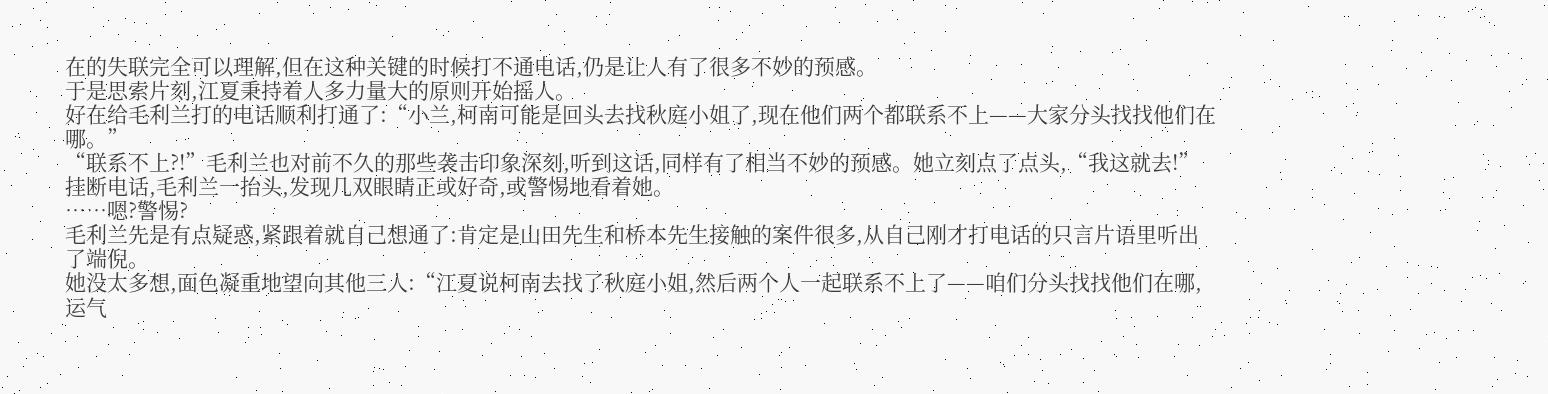在的失联完全可以理解,但在这种关键的时候打不通电话,仍是让人有了很多不妙的预感。
于是思索片刻,江夏秉持着人多力量大的原则开始摇人。
好在给毛利兰打的电话顺利打通了:“小兰,柯南可能是回头去找秋庭小姐了,现在他们两个都联系不上——大家分头找找他们在哪。”
“联系不上?!”毛利兰也对前不久的那些袭击印象深刻,听到这话,同样有了相当不妙的预感。她立刻点了点头,“我这就去!”
挂断电话,毛利兰一抬头,发现几双眼睛正或好奇,或警惕地看着她。
……嗯?警惕?
毛利兰先是有点疑惑,紧跟着就自己想通了:肯定是山田先生和桥本先生接触的案件很多,从自己刚才打电话的只言片语里听出了端倪。
她没太多想,面色凝重地望向其他三人:“江夏说柯南去找了秋庭小姐,然后两个人一起联系不上了——咱们分头找找他们在哪,运气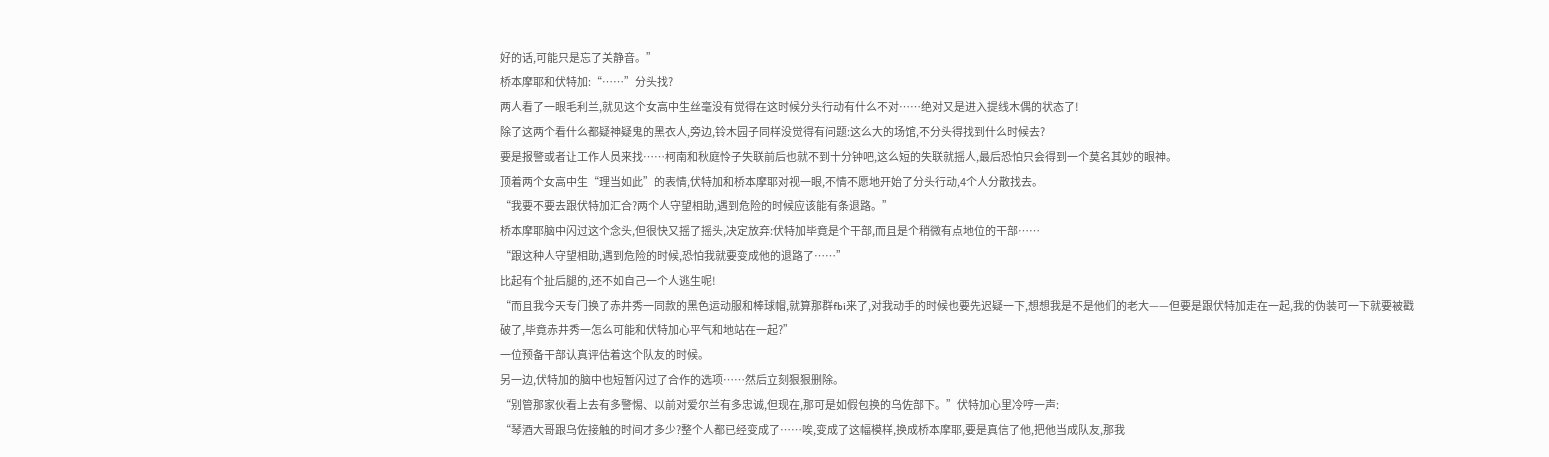好的话,可能只是忘了关静音。”
桥本摩耶和伏特加:“……”分头找?
两人看了一眼毛利兰,就见这个女高中生丝毫没有觉得在这时候分头行动有什么不对……绝对又是进入提线木偶的状态了!
除了这两个看什么都疑神疑鬼的黑衣人,旁边,铃木园子同样没觉得有问题:这么大的场馆,不分头得找到什么时候去?
要是报警或者让工作人员来找……柯南和秋庭怜子失联前后也就不到十分钟吧,这么短的失联就摇人,最后恐怕只会得到一个莫名其妙的眼神。
顶着两个女高中生“理当如此”的表情,伏特加和桥本摩耶对视一眼,不情不愿地开始了分头行动,4个人分散找去。
“我要不要去跟伏特加汇合?两个人守望相助,遇到危险的时候应该能有条退路。”
桥本摩耶脑中闪过这个念头,但很快又摇了摇头,决定放弃:伏特加毕竟是个干部,而且是个稍微有点地位的干部……
“跟这种人守望相助,遇到危险的时候,恐怕我就要变成他的退路了……”
比起有个扯后腿的,还不如自己一个人逃生呢!
“而且我今天专门换了赤井秀一同款的黑色运动服和棒球帽,就算那群fbi来了,对我动手的时候也要先迟疑一下,想想我是不是他们的老大——但要是跟伏特加走在一起,我的伪装可一下就要被戳破了,毕竟赤井秀一怎么可能和伏特加心平气和地站在一起?”
一位预备干部认真评估着这个队友的时候。
另一边,伏特加的脑中也短暂闪过了合作的选项……然后立刻狠狠删除。
“别管那家伙看上去有多警惕、以前对爱尔兰有多忠诚,但现在,那可是如假包换的乌佐部下。”伏特加心里冷哼一声:
“琴酒大哥跟乌佐接触的时间才多少?整个人都已经变成了……唉,变成了这幅模样,换成桥本摩耶,要是真信了他,把他当成队友,那我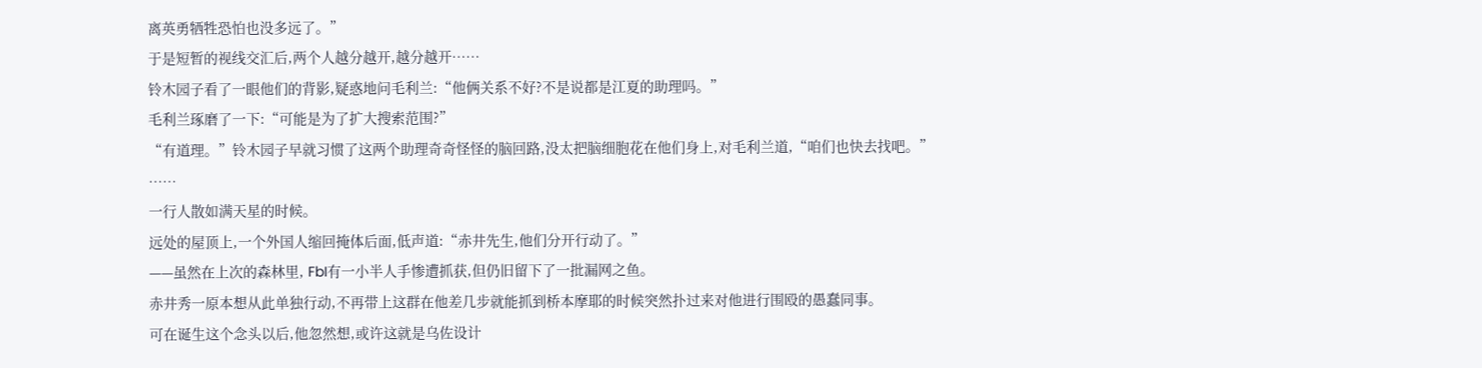离英勇牺牲恐怕也没多远了。”
于是短暂的视线交汇后,两个人越分越开,越分越开……
铃木园子看了一眼他们的背影,疑惑地问毛利兰:“他俩关系不好?不是说都是江夏的助理吗。”
毛利兰琢磨了一下:“可能是为了扩大搜索范围?”
“有道理。”铃木园子早就习惯了这两个助理奇奇怪怪的脑回路,没太把脑细胞花在他们身上,对毛利兰道,“咱们也快去找吧。”
……
一行人散如满天星的时候。
远处的屋顶上,一个外国人缩回掩体后面,低声道:“赤井先生,他们分开行动了。”
——虽然在上次的森林里, FbI有一小半人手惨遭抓获,但仍旧留下了一批漏网之鱼。
赤井秀一原本想从此单独行动,不再带上这群在他差几步就能抓到桥本摩耶的时候突然扑过来对他进行围殴的愚蠢同事。
可在诞生这个念头以后,他忽然想,或许这就是乌佐设计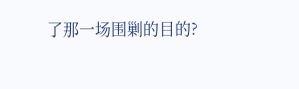了那一场围剿的目的?